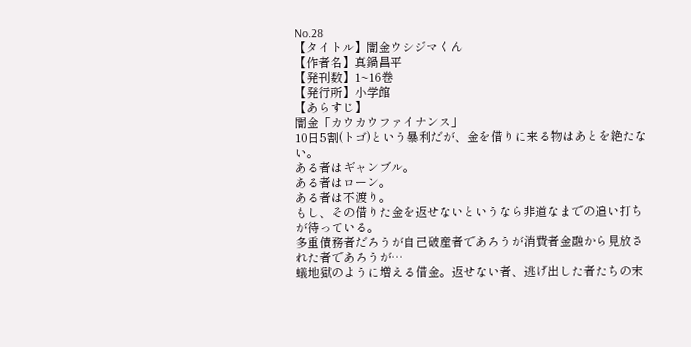No.28
【タイトル】闇金ウシジマくん
【作者名】真鍋昌平
【発刊数】1~16巻
【発行所】小学館
【あらすじ】
闇金「カウカウファイナンス」
10日5割(トゴ)という暴利だが、金を借りに来る物はあとを絶たない。
ある者はギャンブル。
ある者はローン。
ある者は不渡り。
もし、その借りた金を返せないというなら非道なまでの追い打ちが待っている。
多重債務者だろうが自己破産者であろうが消費者金融から見放された者であろうが…
蟻地獄のように増える借金。返せない者、逃げ出した者たちの末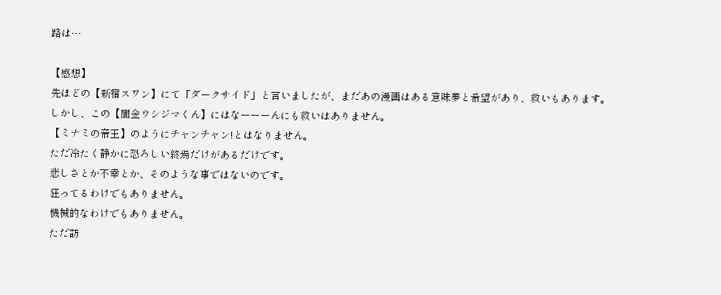路は…

【感想】
先ほどの【新宿スワン】にて「ダークサイド」と言いましたが、まだあの漫画はある意味夢と希望があり、救いもあります。
しかし、この【闇金ウシジマくん】にはなーーーんにも救いはありません。
【ミナミの帝王】のようにチャンチャン!とはなりません。
ただ冷たく静かに恐ろしい終焉だけがあるだけです。
悲しさとか不幸とか、そのような事ではないのです。
狂ってるわけでもありません。
機械的なわけでもありません。
ただ訪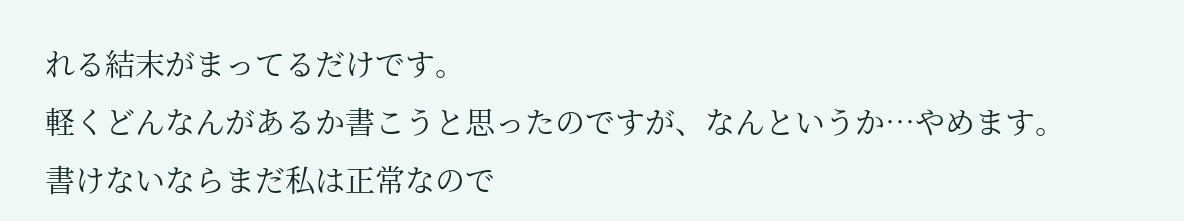れる結末がまってるだけです。
軽くどんなんがあるか書こうと思ったのですが、なんというか…やめます。
書けないならまだ私は正常なので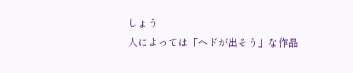しょう
人によっては「ヘドが出そう」な作品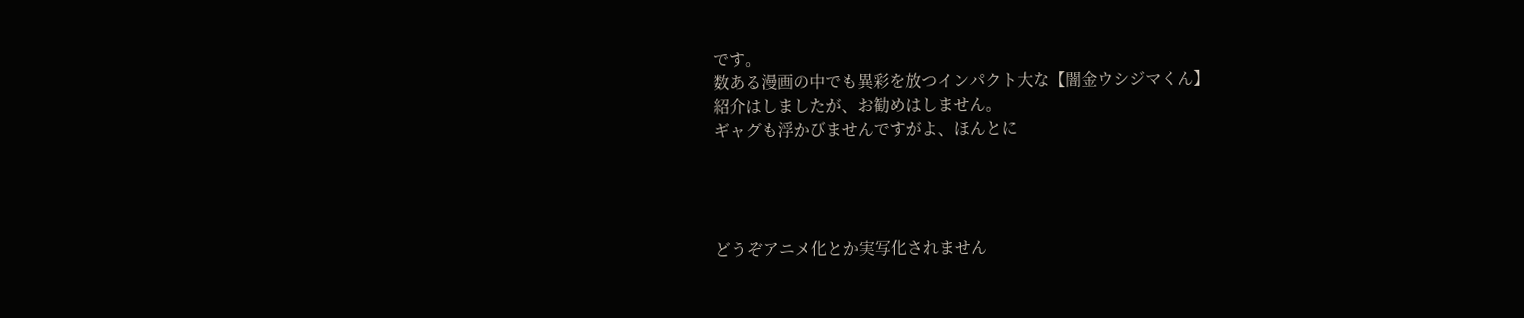です。
数ある漫画の中でも異彩を放つインパクト大な【闇金ウシジマくん】
紹介はしましたが、お勧めはしません。
ギャグも浮かびませんですがよ、ほんとに




どうぞアニメ化とか実写化されません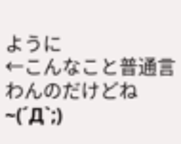ように
←こんなこと普通言わんのだけどね~(´Д`;)